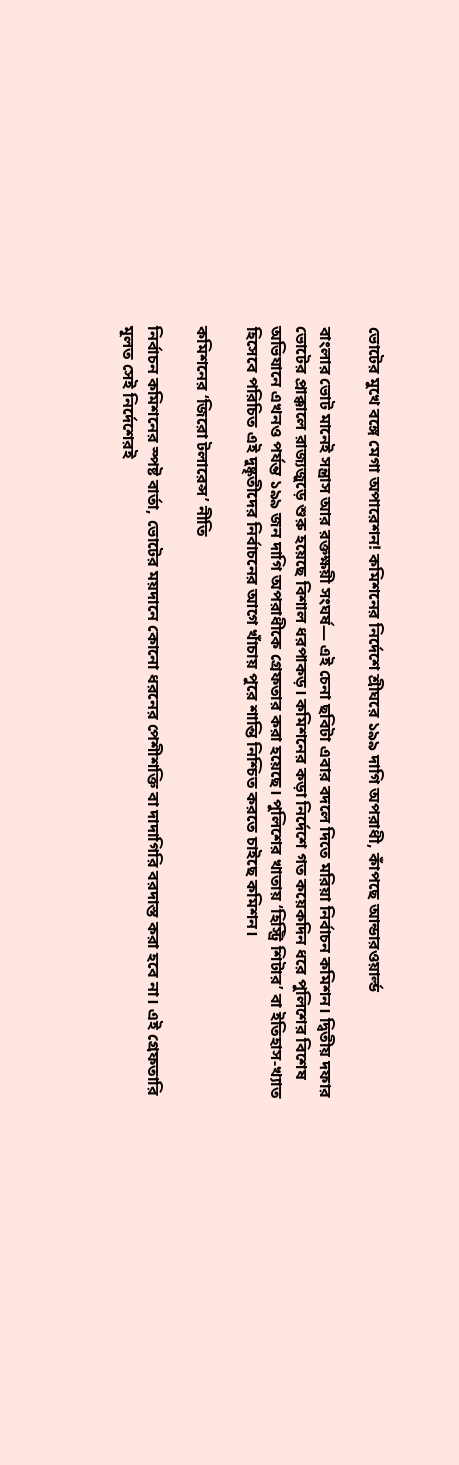ভোটের মুখে বঙ্গে মেগা অপারেশন! কমিশনের নির্দেশে শ্রীঘরে ১৯৯ দাগি অপরাধী, কাঁপছে আন্ডারওয়ার্ল্ড

বাংলার ভোট মানেই সন্ত্রাস আর রক্তক্ষয়ী সংঘর্ষ— এই চেনা ছবিটা এবার বদলে দিতে মরিয়া নির্বাচন কমিশন। দ্বিতীয় দফার ভোটের প্রাক্কালে রাজ্যজুড়ে শুরু হয়েছে বিশাল ধরপাকড়। কমিশনের কড়া নির্দেশে গত কয়েকদিন ধরে পুলিশের বিশেষ অভিযানে এখনও পর্যন্ত ১৯৯ জন দাগি অপরাধীকে গ্রেফতার করা হয়েছে। পুলিশের খাতায় ‘হিস্ট্রি শিটার’ বা ইতিহাস-খ্যাত হিসেবে পরিচিত এই দুষ্কৃতীদের নির্বাচনের আগে খাঁচায় পুরে শান্তি নিশ্চিত করতে চাইছে কমিশন।

কমিশনের ‘জিরো টলারেন্স’ নীতি

নির্বাচন কমিশনের স্পষ্ট বার্তা, ভোটের ময়দানে কোনো ধরনের পেশীশক্তি বা দাদাগিরি বরদাস্ত করা হবে না। এই গ্রেফতারি মূলত সেই নির্দেশেরই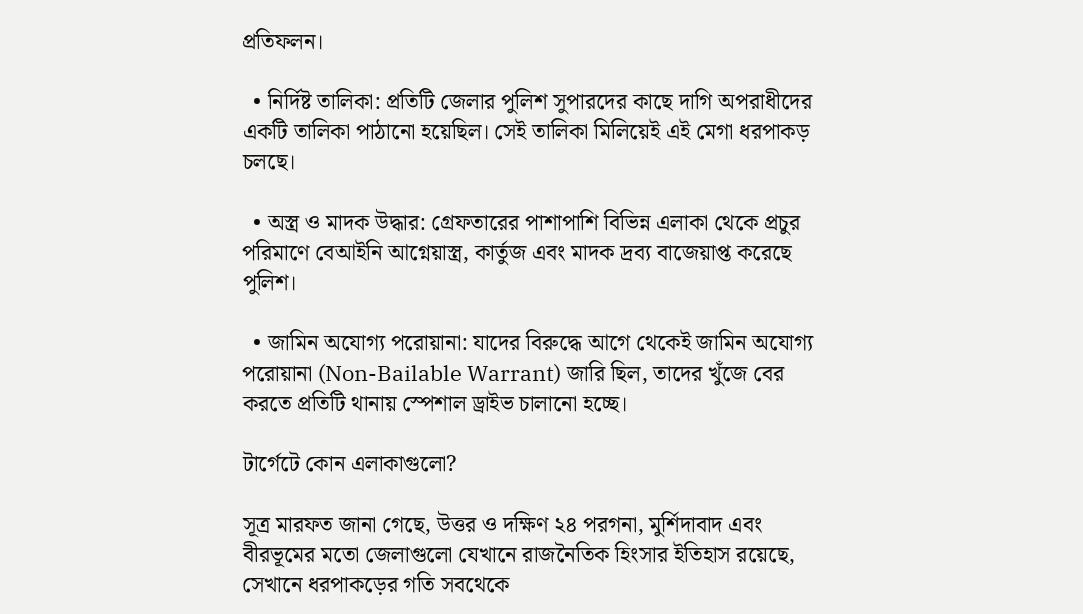প্রতিফলন।

  • নির্দিষ্ট তালিকা: প্রতিটি জেলার পুলিশ সুপারদের কাছে দাগি অপরাধীদের একটি তালিকা পাঠানো হয়েছিল। সেই তালিকা মিলিয়েই এই মেগা ধরপাকড় চলছে।

  • অস্ত্র ও মাদক উদ্ধার: গ্রেফতারের পাশাপাশি বিভিন্ন এলাকা থেকে প্রচুর পরিমাণে বেআইনি আগ্নেয়াস্ত্র, কার্তুজ এবং মাদক দ্রব্য বাজেয়াপ্ত করেছে পুলিশ।

  • জামিন অযোগ্য পরোয়ানা: যাদের বিরুদ্ধে আগে থেকেই জামিন অযোগ্য পরোয়ানা (Non-Bailable Warrant) জারি ছিল, তাদের খুঁজে বের করতে প্রতিটি থানায় স্পেশাল ড্রাইভ চালানো হচ্ছে।

টার্গেটে কোন এলাকাগুলো?

সূত্র মারফত জানা গেছে, উত্তর ও দক্ষিণ ২৪ পরগনা, মুর্শিদাবাদ এবং বীরভূমের মতো জেলাগুলো যেখানে রাজনৈতিক হিংসার ইতিহাস রয়েছে, সেখানে ধরপাকড়ের গতি সবথেকে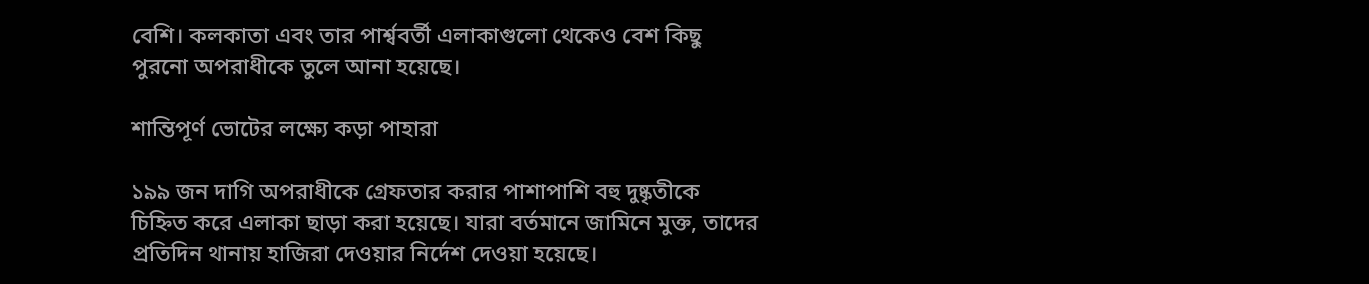বেশি। কলকাতা এবং তার পার্শ্ববর্তী এলাকাগুলো থেকেও বেশ কিছু পুরনো অপরাধীকে তুলে আনা হয়েছে।

শান্তিপূর্ণ ভোটের লক্ষ্যে কড়া পাহারা

১৯৯ জন দাগি অপরাধীকে গ্রেফতার করার পাশাপাশি বহু দুষ্কৃতীকে চিহ্নিত করে এলাকা ছাড়া করা হয়েছে। যারা বর্তমানে জামিনে মুক্ত, তাদের প্রতিদিন থানায় হাজিরা দেওয়ার নির্দেশ দেওয়া হয়েছে।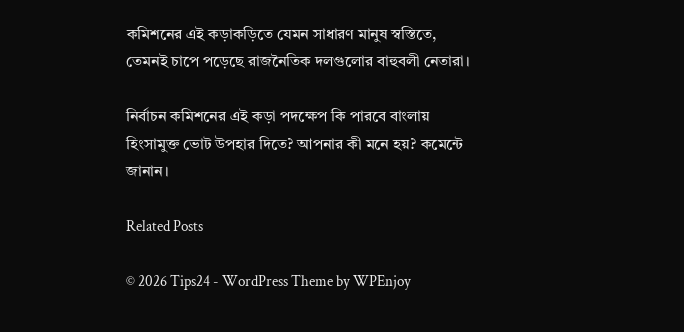কমিশনের এই কড়াকড়িতে যেমন সাধারণ মানুষ স্বস্তিতে, তেমনই চাপে পড়েছে রাজনৈতিক দলগুলোর বাহুবলী নেতারা।

নির্বাচন কমিশনের এই কড়া পদক্ষেপ কি পারবে বাংলায় হিংসামুক্ত ভোট উপহার দিতে? আপনার কী মনে হয়? কমেন্টে জানান।

Related Posts

© 2026 Tips24 - WordPress Theme by WPEnjoy